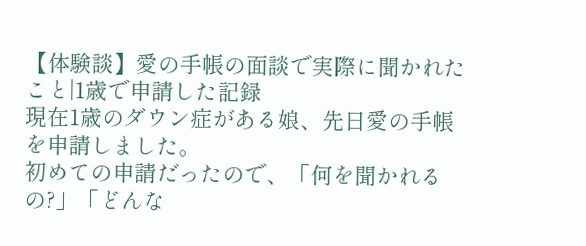【体験談】愛の手帳の面談で実際に聞かれたこと|1歳で申請した記録
現在1歳のダウン症がある娘、先日愛の手帳を申請しました。
初めての申請だったので、「何を聞かれるの?」「どんな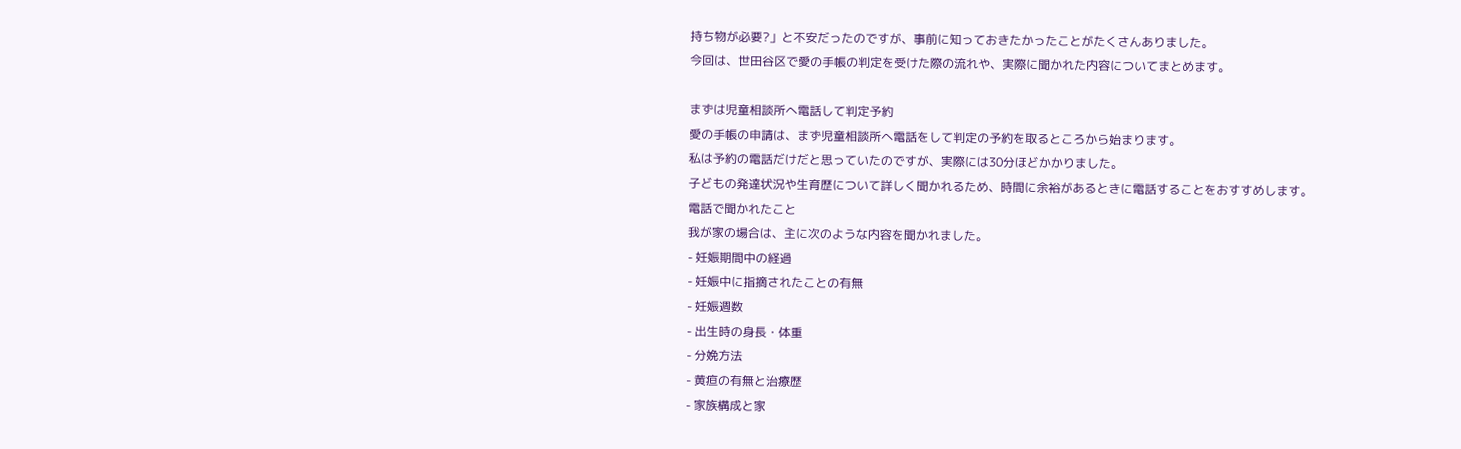持ち物が必要?」と不安だったのですが、事前に知っておきたかったことがたくさんありました。
今回は、世田谷区で愛の手帳の判定を受けた際の流れや、実際に聞かれた内容についてまとめます。

まずは児童相談所へ電話して判定予約
愛の手帳の申請は、まず児童相談所へ電話をして判定の予約を取るところから始まります。
私は予約の電話だけだと思っていたのですが、実際には30分ほどかかりました。
子どもの発達状況や生育歴について詳しく聞かれるため、時間に余裕があるときに電話することをおすすめします。
電話で聞かれたこと
我が家の場合は、主に次のような内容を聞かれました。
- 妊娠期間中の経過
- 妊娠中に指摘されたことの有無
- 妊娠週数
- 出生時の身長・体重
- 分娩方法
- 黄疸の有無と治療歴
- 家族構成と家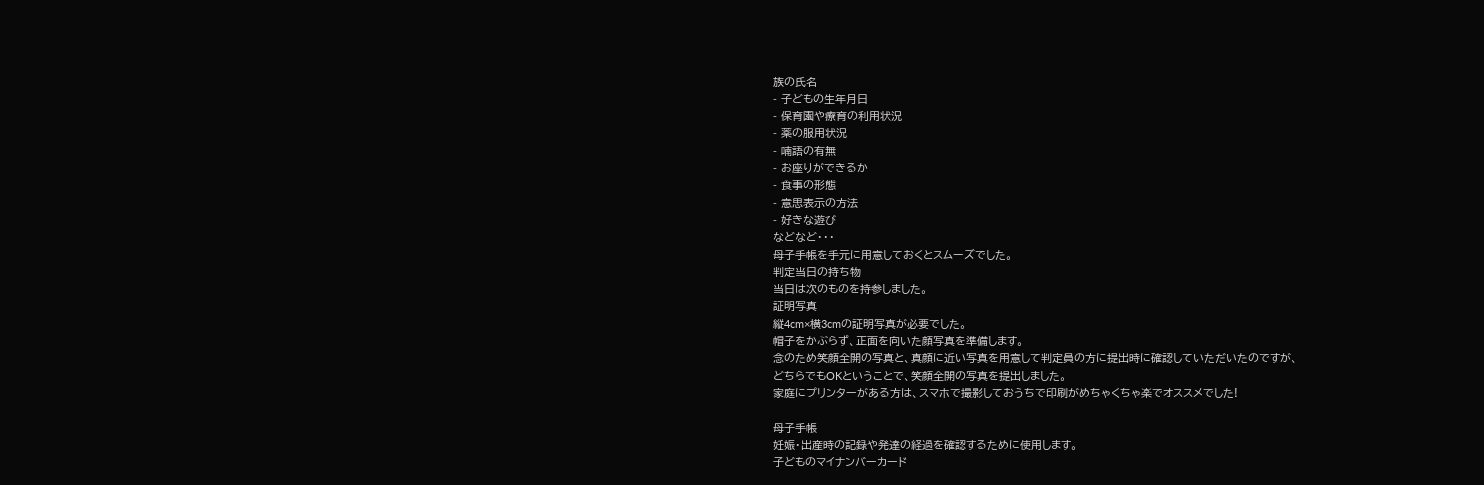族の氏名
- 子どもの生年月日
- 保育園や療育の利用状況
- 薬の服用状況
- 喃語の有無
- お座りができるか
- 食事の形態
- 意思表示の方法
- 好きな遊び
などなど・・・
母子手帳を手元に用意しておくとスムーズでした。
判定当日の持ち物
当日は次のものを持参しました。
証明写真
縦4cm×横3cmの証明写真が必要でした。
帽子をかぶらず、正面を向いた顔写真を準備します。
念のため笑顔全開の写真と、真顔に近い写真を用意して判定員の方に提出時に確認していただいたのですが、
どちらでもOKということで、笑顔全開の写真を提出しました。
家庭にプリンターがある方は、スマホで撮影しておうちで印刷がめちゃくちゃ楽でオススメでした!

母子手帳
妊娠・出産時の記録や発達の経過を確認するために使用します。
子どものマイナンバーカード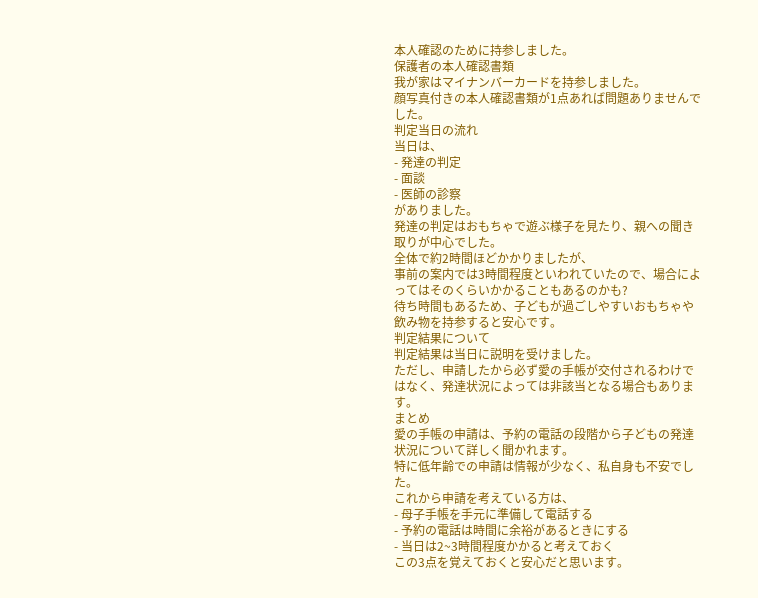本人確認のために持参しました。
保護者の本人確認書類
我が家はマイナンバーカードを持参しました。
顔写真付きの本人確認書類が1点あれば問題ありませんでした。
判定当日の流れ
当日は、
- 発達の判定
- 面談
- 医師の診察
がありました。
発達の判定はおもちゃで遊ぶ様子を見たり、親への聞き取りが中心でした。
全体で約2時間ほどかかりましたが、
事前の案内では3時間程度といわれていたので、場合によってはそのくらいかかることもあるのかも?
待ち時間もあるため、子どもが過ごしやすいおもちゃや飲み物を持参すると安心です。
判定結果について
判定結果は当日に説明を受けました。
ただし、申請したから必ず愛の手帳が交付されるわけではなく、発達状況によっては非該当となる場合もあります。
まとめ
愛の手帳の申請は、予約の電話の段階から子どもの発達状況について詳しく聞かれます。
特に低年齢での申請は情報が少なく、私自身も不安でした。
これから申請を考えている方は、
- 母子手帳を手元に準備して電話する
- 予約の電話は時間に余裕があるときにする
- 当日は2~3時間程度かかると考えておく
この3点を覚えておくと安心だと思います。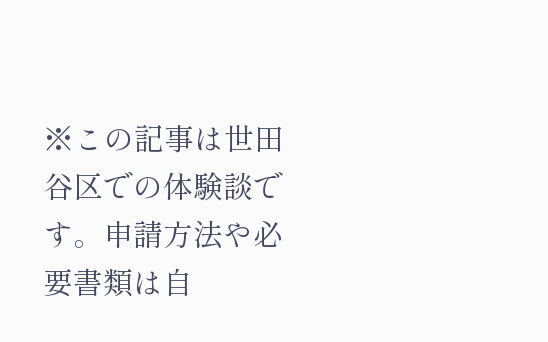※この記事は世田谷区での体験談です。申請方法や必要書類は自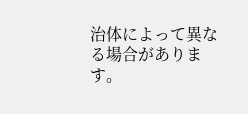治体によって異なる場合があります。